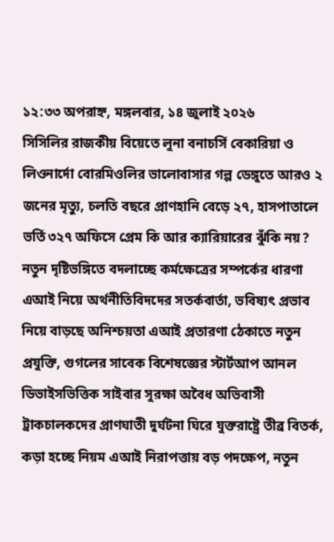১২:৩৩ অপরাহ্ন, মঙ্গলবার, ১৪ জুলাই ২০২৬
সিসিলির রাজকীয় বিয়েতে লুনা বনাচর্সি বেকারিয়া ও লিওনার্দো বোরমিওলির ভালোবাসার গল্প ডেঙ্গুতে আরও ২ জনের মৃত্যু, চলতি বছরে প্রাণহানি বেড়ে ২৭, হাসপাতালে ভর্তি ৩২৭ অফিসে প্রেম কি আর ক্যারিয়ারের ঝুঁকি নয়? নতুন দৃষ্টিভঙ্গিতে বদলাচ্ছে কর্মক্ষেত্রের সম্পর্কের ধারণা এআই নিয়ে অর্থনীতিবিদদের সতর্কবার্তা, ভবিষ্যৎ প্রভাব নিয়ে বাড়ছে অনিশ্চয়তা এআই প্রতারণা ঠেকাতে নতুন প্রযুক্তি, গুগলের সাবেক বিশেষজ্ঞের স্টার্টআপ আনল ডিভাইসভিত্তিক সাইবার সুরক্ষা অবৈধ অভিবাসী ট্রাকচালকদের প্রাণঘাতী দুর্ঘটনা ঘিরে যুক্তরাষ্ট্রে তীব্র বিতর্ক, কড়া হচ্ছে নিয়ম এআই নিরাপত্তায় বড় পদক্ষেপ, নতুন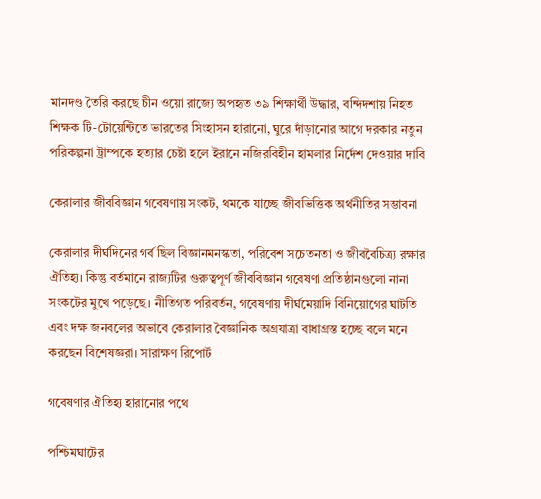মানদণ্ড তৈরি করছে চীন ওয়ো রাজ্যে অপহৃত ৩৯ শিক্ষার্থী উদ্ধার, বন্দিদশায় নিহত শিক্ষক টি-টোয়েন্টিতে ভারতের সিংহাসন হারানো, ঘুরে দাঁড়ানোর আগে দরকার নতুন পরিকল্পনা ট্রাম্পকে হত্যার চেষ্টা হলে ইরানে নজিরবিহীন হামলার নির্দেশ দেওয়ার দাবি

কেরালার জীববিজ্ঞান গবেষণায় সংকট, থমকে যাচ্ছে জীবভিত্তিক অর্থনীতির সম্ভাবনা

কেরালার দীর্ঘদিনের গর্ব ছিল বিজ্ঞানমনস্কতা, পরিবেশ সচেতনতা ও জীববৈচিত্র্য রক্ষার ঐতিহ্য। কিন্তু বর্তমানে রাজ্যটির গুরুত্বপূর্ণ জীববিজ্ঞান গবেষণা প্রতিষ্ঠানগুলো নানা সংকটের মুখে পড়েছে। নীতিগত পরিবর্তন, গবেষণায় দীর্ঘমেয়াদি বিনিয়োগের ঘাটতি এবং দক্ষ জনবলের অভাবে কেরালার বৈজ্ঞানিক অগ্রযাত্রা বাধাগ্রস্ত হচ্ছে বলে মনে করছেন বিশেষজ্ঞরা। সারাক্ষণ রিপোর্ট

গবেষণার ঐতিহ্য হারানোর পথে

পশ্চিমঘাটের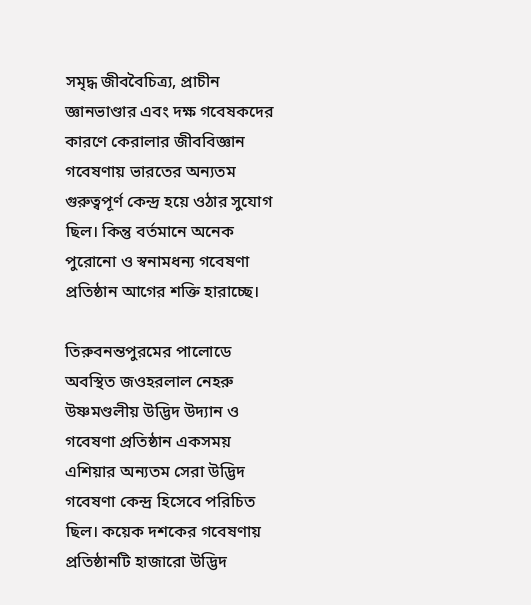সমৃদ্ধ জীববৈচিত্র্য, প্রাচীন জ্ঞানভাণ্ডার এবং দক্ষ গবেষকদের কারণে কেরালার জীববিজ্ঞান গবেষণায় ভারতের অন্যতম গুরুত্বপূর্ণ কেন্দ্র হয়ে ওঠার সুযোগ ছিল। কিন্তু বর্তমানে অনেক পুরোনো ও স্বনামধন্য গবেষণা প্রতিষ্ঠান আগের শক্তি হারাচ্ছে।

তিরুবনন্তপুরমের পালোডে অবস্থিত জওহরলাল নেহরু উষ্ণমণ্ডলীয় উদ্ভিদ উদ্যান ও গবেষণা প্রতিষ্ঠান একসময় এশিয়ার অন্যতম সেরা উদ্ভিদ গবেষণা কেন্দ্র হিসেবে পরিচিত ছিল। কয়েক দশকের গবেষণায় প্রতিষ্ঠানটি হাজারো উদ্ভিদ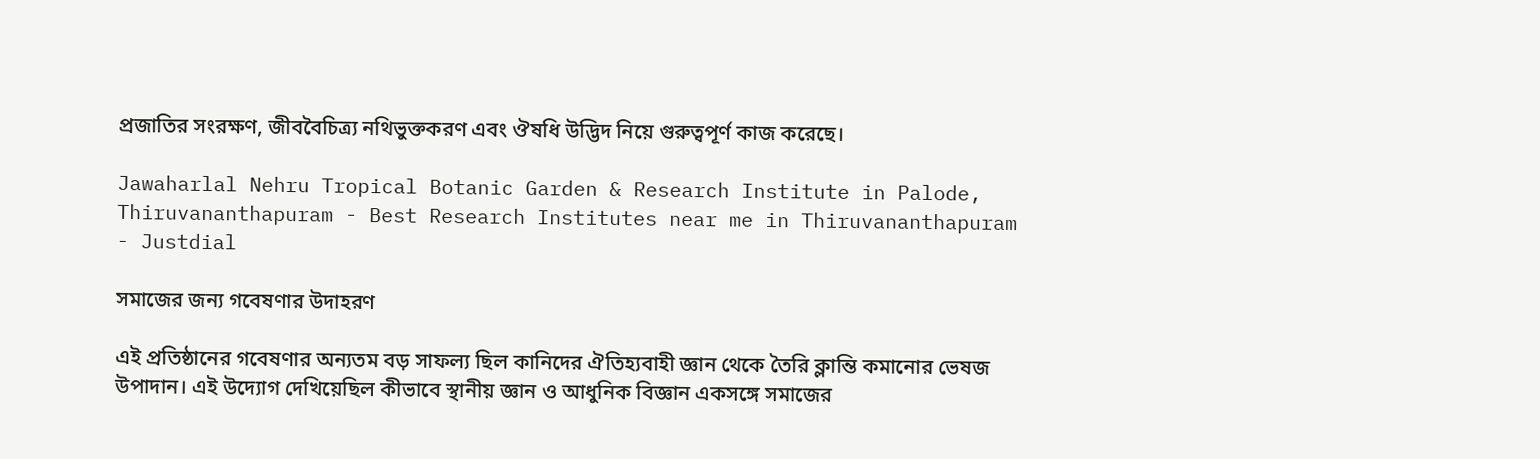প্রজাতির সংরক্ষণ, জীববৈচিত্র্য নথিভুক্তকরণ এবং ঔষধি উদ্ভিদ নিয়ে গুরুত্বপূর্ণ কাজ করেছে।

Jawaharlal Nehru Tropical Botanic Garden & Research Institute in Palode, Thiruvananthapuram - Best Research Institutes near me in Thiruvananthapuram  - Justdial

সমাজের জন্য গবেষণার উদাহরণ

এই প্রতিষ্ঠানের গবেষণার অন্যতম বড় সাফল্য ছিল কানিদের ঐতিহ্যবাহী জ্ঞান থেকে তৈরি ক্লান্তি কমানোর ভেষজ উপাদান। এই উদ্যোগ দেখিয়েছিল কীভাবে স্থানীয় জ্ঞান ও আধুনিক বিজ্ঞান একসঙ্গে সমাজের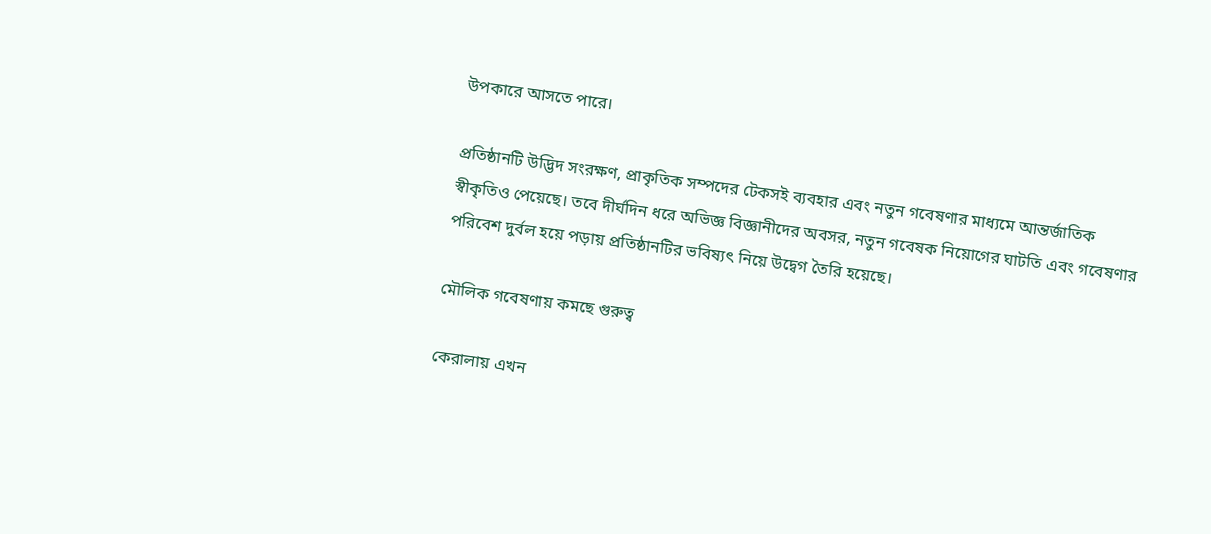উপকারে আসতে পারে।

প্রতিষ্ঠানটি উদ্ভিদ সংরক্ষণ, প্রাকৃতিক সম্পদের টেকসই ব্যবহার এবং নতুন গবেষণার মাধ্যমে আন্তর্জাতিক স্বীকৃতিও পেয়েছে। তবে দীর্ঘদিন ধরে অভিজ্ঞ বিজ্ঞানীদের অবসর, নতুন গবেষক নিয়োগের ঘাটতি এবং গবেষণার পরিবেশ দুর্বল হয়ে পড়ায় প্রতিষ্ঠানটির ভবিষ্যৎ নিয়ে উদ্বেগ তৈরি হয়েছে।

মৌলিক গবেষণায় কমছে গুরুত্ব

কেরালায় এখন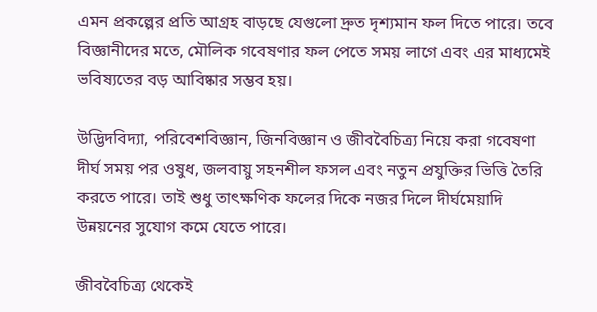এমন প্রকল্পের প্রতি আগ্রহ বাড়ছে যেগুলো দ্রুত দৃশ্যমান ফল দিতে পারে। তবে বিজ্ঞানীদের মতে, মৌলিক গবেষণার ফল পেতে সময় লাগে এবং এর মাধ্যমেই ভবিষ্যতের বড় আবিষ্কার সম্ভব হয়।

উদ্ভিদবিদ্যা, পরিবেশবিজ্ঞান, জিনবিজ্ঞান ও জীববৈচিত্র্য নিয়ে করা গবেষণা দীর্ঘ সময় পর ওষুধ, জলবায়ু সহনশীল ফসল এবং নতুন প্রযুক্তির ভিত্তি তৈরি করতে পারে। তাই শুধু তাৎক্ষণিক ফলের দিকে নজর দিলে দীর্ঘমেয়াদি উন্নয়নের সুযোগ কমে যেতে পারে।

জীববৈচিত্র্য থেকেই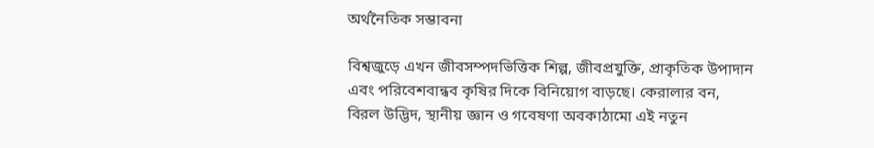অর্থনৈতিক সম্ভাবনা

বিশ্বজুড়ে এখন জীবসম্পদভিত্তিক শিল্প, জীবপ্রযুক্তি, প্রাকৃতিক উপাদান এবং পরিবেশবান্ধব কৃষির দিকে বিনিয়োগ বাড়ছে। কেরালার বন, বিরল উদ্ভিদ, স্থানীয় জ্ঞান ও গবেষণা অবকাঠামো এই নতুন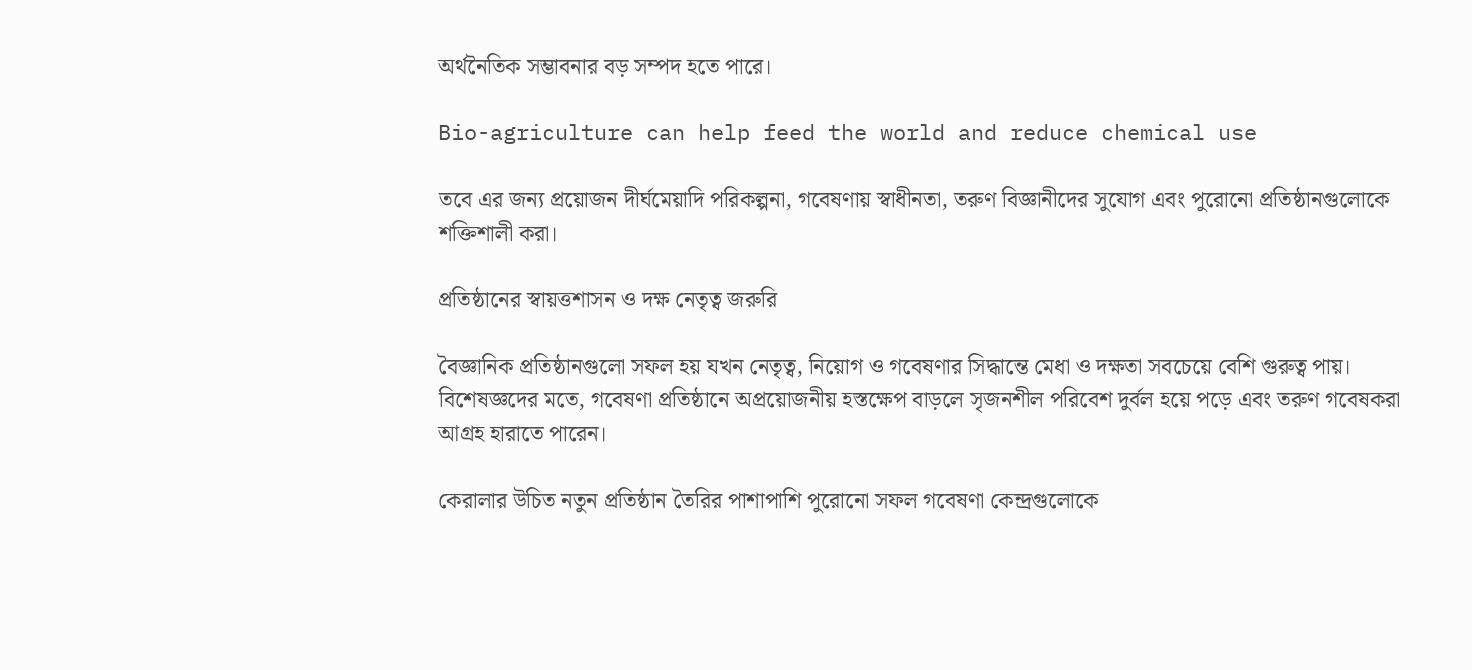অর্থনৈতিক সম্ভাবনার বড় সম্পদ হতে পারে।

Bio-agriculture can help feed the world and reduce chemical use

তবে এর জন্য প্রয়োজন দীর্ঘমেয়াদি পরিকল্পনা, গবেষণায় স্বাধীনতা, তরুণ বিজ্ঞানীদের সুযোগ এবং পুরোনো প্রতিষ্ঠানগুলোকে শক্তিশালী করা।

প্রতিষ্ঠানের স্বায়ত্তশাসন ও দক্ষ নেতৃত্ব জরুরি

বৈজ্ঞানিক প্রতিষ্ঠানগুলো সফল হয় যখন নেতৃত্ব, নিয়োগ ও গবেষণার সিদ্ধান্তে মেধা ও দক্ষতা সবচেয়ে বেশি গুরুত্ব পায়। বিশেষজ্ঞদের মতে, গবেষণা প্রতিষ্ঠানে অপ্রয়োজনীয় হস্তক্ষেপ বাড়লে সৃজনশীল পরিবেশ দুর্বল হয়ে পড়ে এবং তরুণ গবেষকরা আগ্রহ হারাতে পারেন।

কেরালার উচিত নতুন প্রতিষ্ঠান তৈরির পাশাপাশি পুরোনো সফল গবেষণা কেন্দ্রগুলোকে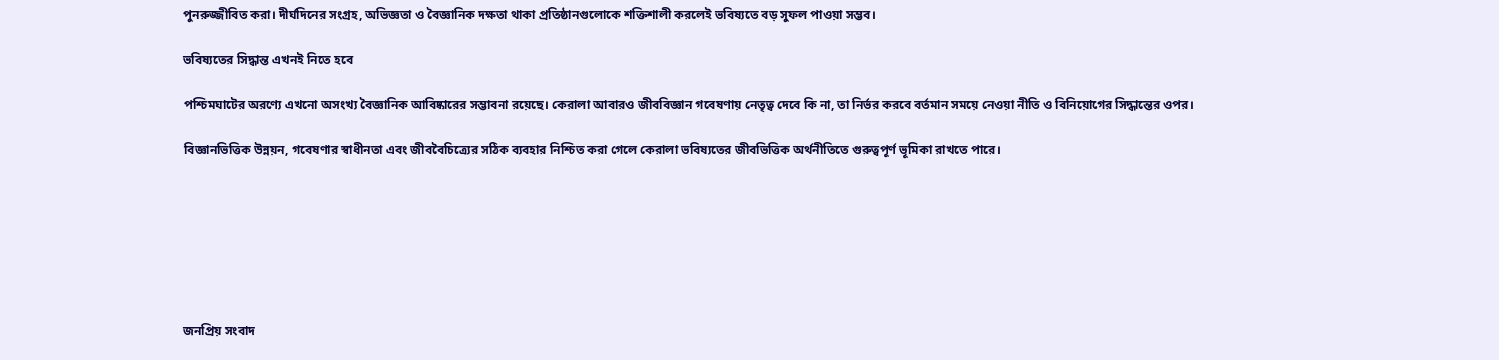পুনরুজ্জীবিত করা। দীর্ঘদিনের সংগ্রহ, অভিজ্ঞতা ও বৈজ্ঞানিক দক্ষতা থাকা প্রতিষ্ঠানগুলোকে শক্তিশালী করলেই ভবিষ্যতে বড় সুফল পাওয়া সম্ভব।

ভবিষ্যতের সিদ্ধান্ত এখনই নিতে হবে

পশ্চিমঘাটের অরণ্যে এখনো অসংখ্য বৈজ্ঞানিক আবিষ্কারের সম্ভাবনা রয়েছে। কেরালা আবারও জীববিজ্ঞান গবেষণায় নেতৃত্ব দেবে কি না, তা নির্ভর করবে বর্তমান সময়ে নেওয়া নীতি ও বিনিয়োগের সিদ্ধান্তের ওপর।

বিজ্ঞানভিত্তিক উন্নয়ন, গবেষণার স্বাধীনতা এবং জীববৈচিত্র্যের সঠিক ব্যবহার নিশ্চিত করা গেলে কেরালা ভবিষ্যতের জীবভিত্তিক অর্থনীতিতে গুরুত্বপূর্ণ ভূমিকা রাখতে পারে।







জনপ্রিয় সংবাদ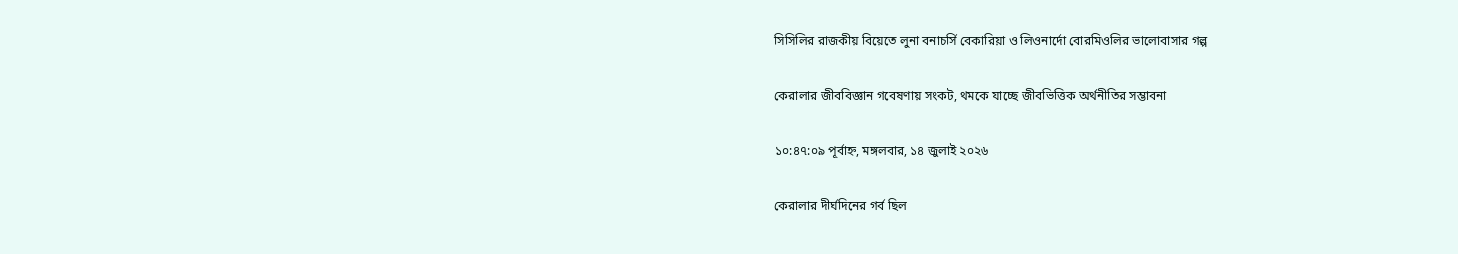সিসিলির রাজকীয় বিয়েতে লুনা বনাচর্সি বেকারিয়া ও লিওনার্দো বোরমিওলির ভালোবাসার গল্প

কেরালার জীববিজ্ঞান গবেষণায় সংকট, থমকে যাচ্ছে জীবভিত্তিক অর্থনীতির সম্ভাবনা

১০:৪৭:০৯ পূর্বাহ্ন, মঙ্গলবার, ১৪ জুলাই ২০২৬

কেরালার দীর্ঘদিনের গর্ব ছিল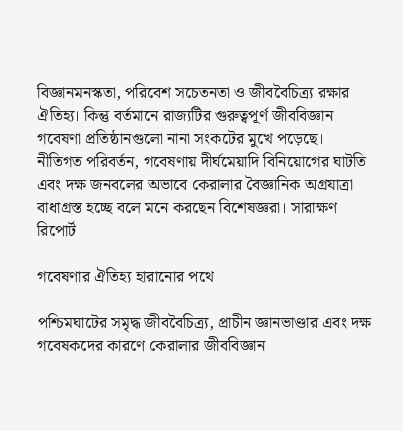বিজ্ঞানমনস্কতা, পরিবেশ সচেতনতা ও জীববৈচিত্র্য রক্ষার ঐতিহ্য। কিন্তু বর্তমানে রাজ্যটির গুরুত্বপূর্ণ জীববিজ্ঞান গবেষণা প্রতিষ্ঠানগুলো নানা সংকটের মুখে পড়েছে। নীতিগত পরিবর্তন, গবেষণায় দীর্ঘমেয়াদি বিনিয়োগের ঘাটতি এবং দক্ষ জনবলের অভাবে কেরালার বৈজ্ঞানিক অগ্রযাত্রা বাধাগ্রস্ত হচ্ছে বলে মনে করছেন বিশেষজ্ঞরা। সারাক্ষণ রিপোর্ট

গবেষণার ঐতিহ্য হারানোর পথে

পশ্চিমঘাটের সমৃদ্ধ জীববৈচিত্র্য, প্রাচীন জ্ঞানভাণ্ডার এবং দক্ষ গবেষকদের কারণে কেরালার জীববিজ্ঞান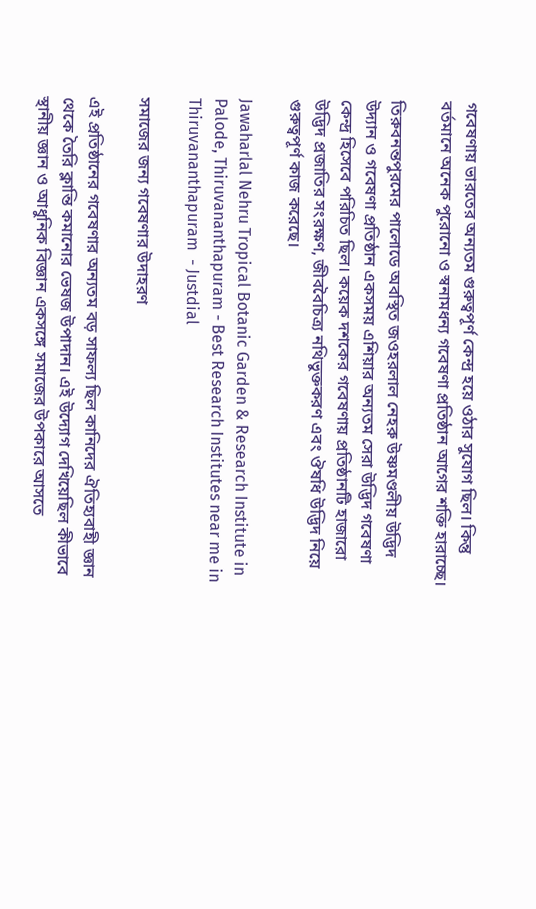গবেষণায় ভারতের অন্যতম গুরুত্বপূর্ণ কেন্দ্র হয়ে ওঠার সুযোগ ছিল। কিন্তু বর্তমানে অনেক পুরোনো ও স্বনামধন্য গবেষণা প্রতিষ্ঠান আগের শক্তি হারাচ্ছে।

তিরুবনন্তপুরমের পালোডে অবস্থিত জওহরলাল নেহরু উষ্ণমণ্ডলীয় উদ্ভিদ উদ্যান ও গবেষণা প্রতিষ্ঠান একসময় এশিয়ার অন্যতম সেরা উদ্ভিদ গবেষণা কেন্দ্র হিসেবে পরিচিত ছিল। কয়েক দশকের গবেষণায় প্রতিষ্ঠানটি হাজারো উদ্ভিদ প্রজাতির সংরক্ষণ, জীববৈচিত্র্য নথিভুক্তকরণ এবং ঔষধি উদ্ভিদ নিয়ে গুরুত্বপূর্ণ কাজ করেছে।

Jawaharlal Nehru Tropical Botanic Garden & Research Institute in Palode, Thiruvananthapuram - Best Research Institutes near me in Thiruvananthapuram  - Justdial

সমাজের জন্য গবেষণার উদাহরণ

এই প্রতিষ্ঠানের গবেষণার অন্যতম বড় সাফল্য ছিল কানিদের ঐতিহ্যবাহী জ্ঞান থেকে তৈরি ক্লান্তি কমানোর ভেষজ উপাদান। এই উদ্যোগ দেখিয়েছিল কীভাবে স্থানীয় জ্ঞান ও আধুনিক বিজ্ঞান একসঙ্গে সমাজের উপকারে আসতে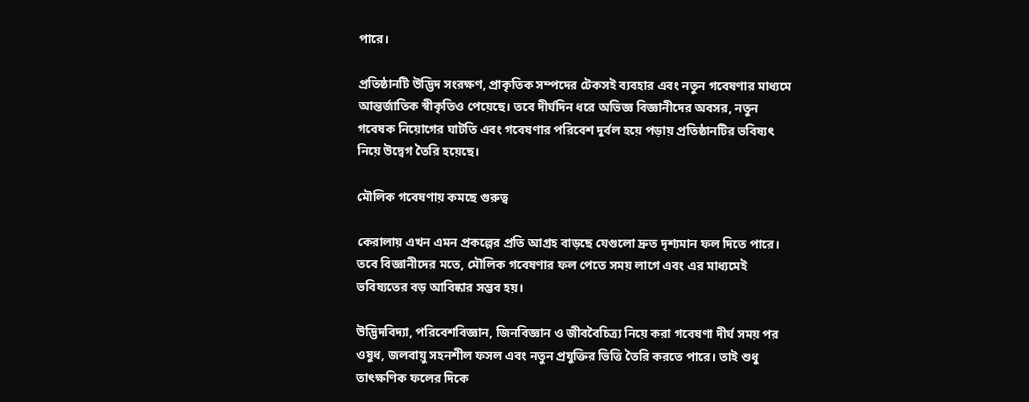পারে।

প্রতিষ্ঠানটি উদ্ভিদ সংরক্ষণ, প্রাকৃতিক সম্পদের টেকসই ব্যবহার এবং নতুন গবেষণার মাধ্যমে আন্তর্জাতিক স্বীকৃতিও পেয়েছে। তবে দীর্ঘদিন ধরে অভিজ্ঞ বিজ্ঞানীদের অবসর, নতুন গবেষক নিয়োগের ঘাটতি এবং গবেষণার পরিবেশ দুর্বল হয়ে পড়ায় প্রতিষ্ঠানটির ভবিষ্যৎ নিয়ে উদ্বেগ তৈরি হয়েছে।

মৌলিক গবেষণায় কমছে গুরুত্ব

কেরালায় এখন এমন প্রকল্পের প্রতি আগ্রহ বাড়ছে যেগুলো দ্রুত দৃশ্যমান ফল দিতে পারে। তবে বিজ্ঞানীদের মতে, মৌলিক গবেষণার ফল পেতে সময় লাগে এবং এর মাধ্যমেই ভবিষ্যতের বড় আবিষ্কার সম্ভব হয়।

উদ্ভিদবিদ্যা, পরিবেশবিজ্ঞান, জিনবিজ্ঞান ও জীববৈচিত্র্য নিয়ে করা গবেষণা দীর্ঘ সময় পর ওষুধ, জলবায়ু সহনশীল ফসল এবং নতুন প্রযুক্তির ভিত্তি তৈরি করতে পারে। তাই শুধু তাৎক্ষণিক ফলের দিকে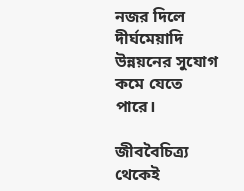নজর দিলে দীর্ঘমেয়াদি উন্নয়নের সুযোগ কমে যেতে পারে।

জীববৈচিত্র্য থেকেই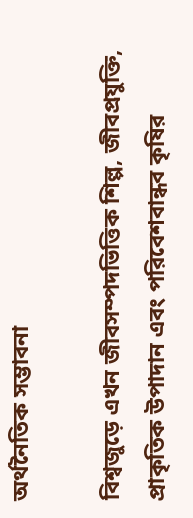অর্থনৈতিক সম্ভাবনা

বিশ্বজুড়ে এখন জীবসম্পদভিত্তিক শিল্প, জীবপ্রযুক্তি, প্রাকৃতিক উপাদান এবং পরিবেশবান্ধব কৃষির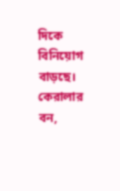দিকে বিনিয়োগ বাড়ছে। কেরালার বন,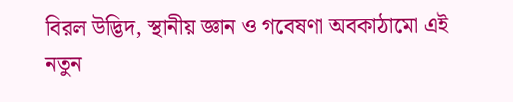বিরল উদ্ভিদ, স্থানীয় জ্ঞান ও গবেষণা অবকাঠামো এই নতুন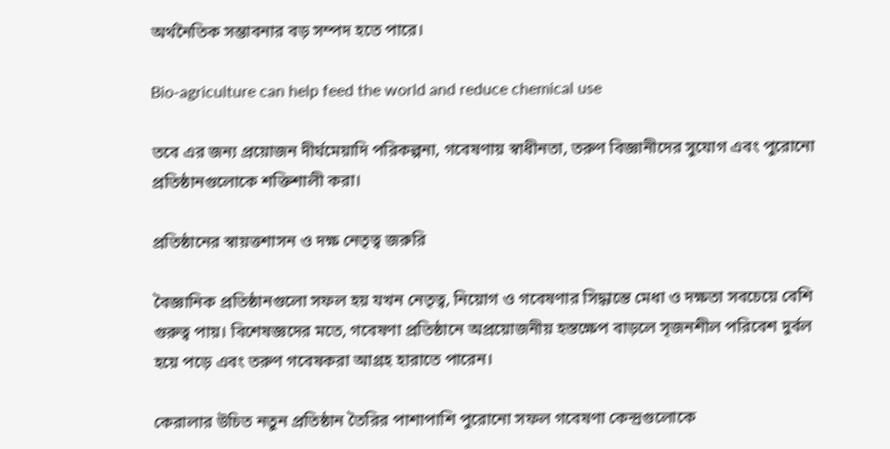অর্থনৈতিক সম্ভাবনার বড় সম্পদ হতে পারে।

Bio-agriculture can help feed the world and reduce chemical use

তবে এর জন্য প্রয়োজন দীর্ঘমেয়াদি পরিকল্পনা, গবেষণায় স্বাধীনতা, তরুণ বিজ্ঞানীদের সুযোগ এবং পুরোনো প্রতিষ্ঠানগুলোকে শক্তিশালী করা।

প্রতিষ্ঠানের স্বায়ত্তশাসন ও দক্ষ নেতৃত্ব জরুরি

বৈজ্ঞানিক প্রতিষ্ঠানগুলো সফল হয় যখন নেতৃত্ব, নিয়োগ ও গবেষণার সিদ্ধান্তে মেধা ও দক্ষতা সবচেয়ে বেশি গুরুত্ব পায়। বিশেষজ্ঞদের মতে, গবেষণা প্রতিষ্ঠানে অপ্রয়োজনীয় হস্তক্ষেপ বাড়লে সৃজনশীল পরিবেশ দুর্বল হয়ে পড়ে এবং তরুণ গবেষকরা আগ্রহ হারাতে পারেন।

কেরালার উচিত নতুন প্রতিষ্ঠান তৈরির পাশাপাশি পুরোনো সফল গবেষণা কেন্দ্রগুলোকে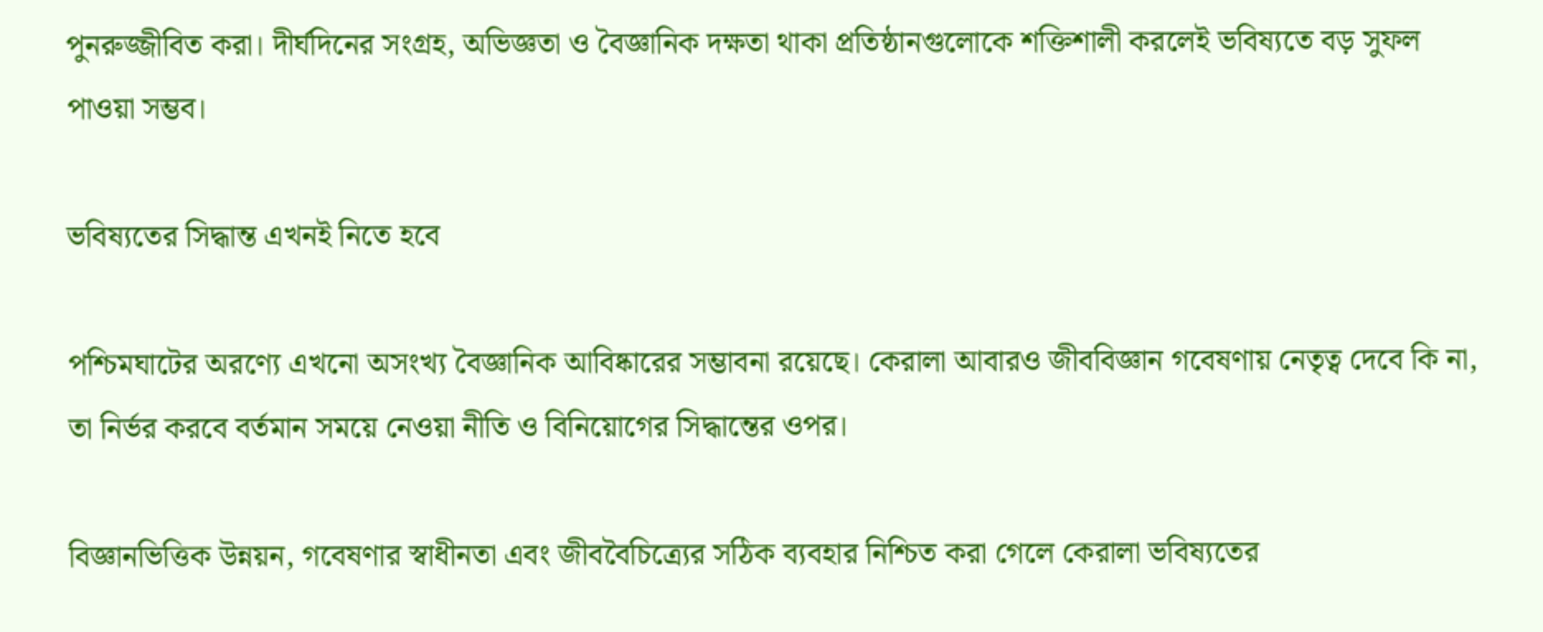পুনরুজ্জীবিত করা। দীর্ঘদিনের সংগ্রহ, অভিজ্ঞতা ও বৈজ্ঞানিক দক্ষতা থাকা প্রতিষ্ঠানগুলোকে শক্তিশালী করলেই ভবিষ্যতে বড় সুফল পাওয়া সম্ভব।

ভবিষ্যতের সিদ্ধান্ত এখনই নিতে হবে

পশ্চিমঘাটের অরণ্যে এখনো অসংখ্য বৈজ্ঞানিক আবিষ্কারের সম্ভাবনা রয়েছে। কেরালা আবারও জীববিজ্ঞান গবেষণায় নেতৃত্ব দেবে কি না, তা নির্ভর করবে বর্তমান সময়ে নেওয়া নীতি ও বিনিয়োগের সিদ্ধান্তের ওপর।

বিজ্ঞানভিত্তিক উন্নয়ন, গবেষণার স্বাধীনতা এবং জীববৈচিত্র্যের সঠিক ব্যবহার নিশ্চিত করা গেলে কেরালা ভবিষ্যতের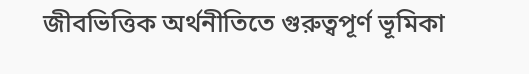জীবভিত্তিক অর্থনীতিতে গুরুত্বপূর্ণ ভূমিকা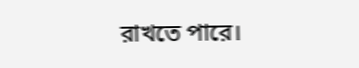রাখতে পারে।